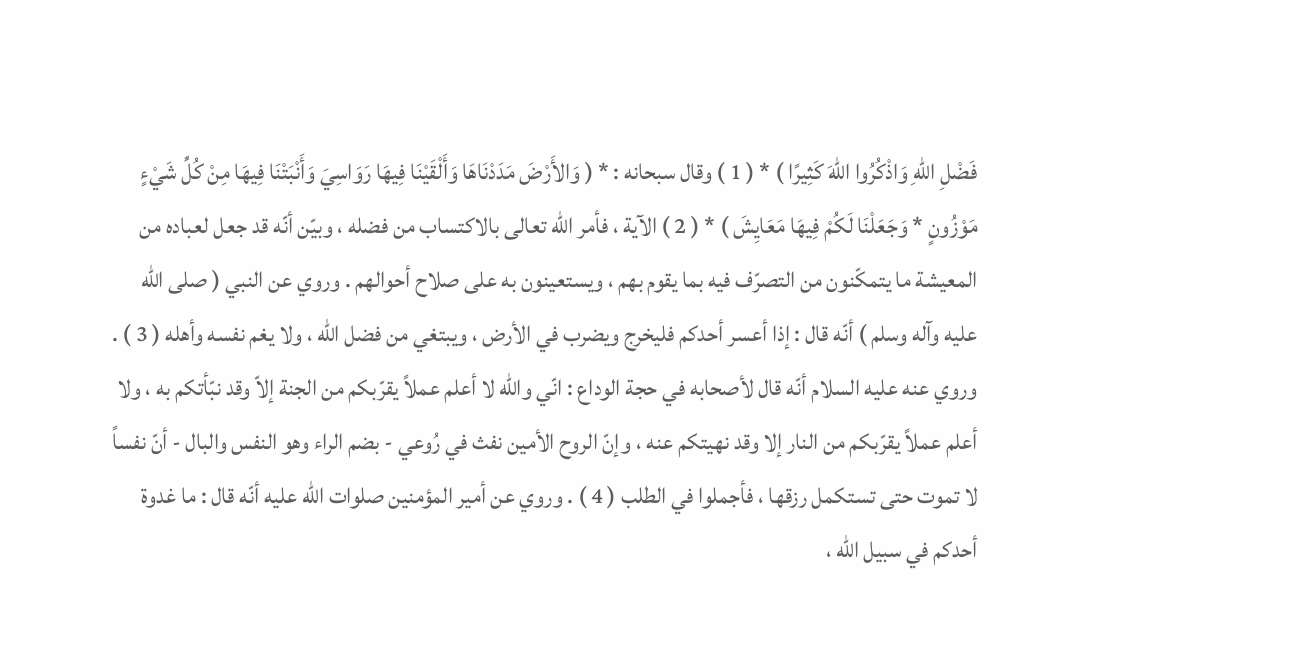فَضْلِ اللهِ وَاذْكُرُوا اللهَ كَثِيرًا ) * ( 1 ) وقال سبحانه : * ( وَالأَرْضَ مَدَدْنَاهَا وَأَلْقَيْنَا فِيهَا رَوَاسِيَ وَأَنْبَتْنَا فِيهَا مِنْ كُلِّ شَيْءٍ مَوْزُونٍ * وَجَعَلْنَا لَكُمْ فِيهَا مَعَايِشَ ) * ( 2 ) الآية ، فأمر الله تعالى بالاكتساب من فضله ، وبيّن أنّه قد جعل لعباده من المعيشة ما يتمكّنون من التصرّف فيه بما يقوم بهم ، ويستعينون به على صلاح أحوالهم . وروي عن النبي ( صلى الله عليه وآله وسلم ) أنّه قال : إذا أعسر أحدكم فليخرج ويضرب في الأرض ، ويبتغي من فضل الله ، ولا يغم نفسه وأهله ( 3 ) . وروي عنه عليه السلام أنّه قال لأصحابه في حجة الوداع : انّي والله لا أعلم عملاً يقرّبكم من الجنة إلاّ وقد نبّأتكم به ، ولا أعلم عملاً يقرّبكم من النار إلا وقد نهيتكم عنه ، وإنّ الروح الأمين نفث في رُوعي - بضم الراء وهو النفس والبال - أنّ نفساً لا تموت حتى تستكمل رزقها ، فأجملوا في الطلب ( 4 ) . وروي عن أمير المؤمنين صلوات الله عليه أنّه قال : ما غدوة أحدكم في سبيل الله ،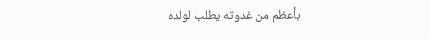بأعظم من غدوته يطلب لولده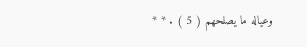وعياله ما يصلحهم ( 5 ) . * *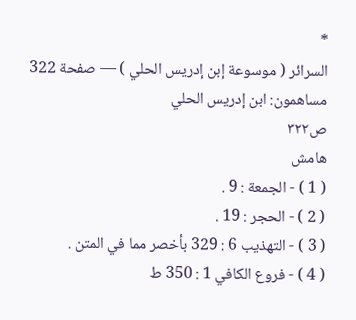*
السرائر ( موسوعة إبن إدريس الحلي ) — صفحة 322
مساهمون: ابن إدريس الحلي
ص٣٢٢
هامش
( 1 ) - الجمعة : 9 .
( 2 ) - الحجر : 19 .
( 3 ) - التهذيب 6 : 329 بأخصر مما في المتن .
( 4 ) - فروع الكافي 1 : 350 ط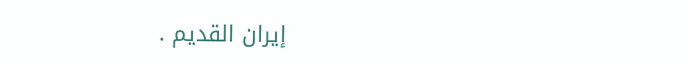إيران القديم .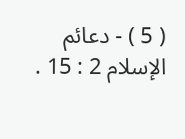( 5 ) - دعائم الإسلام 2 : 15 .